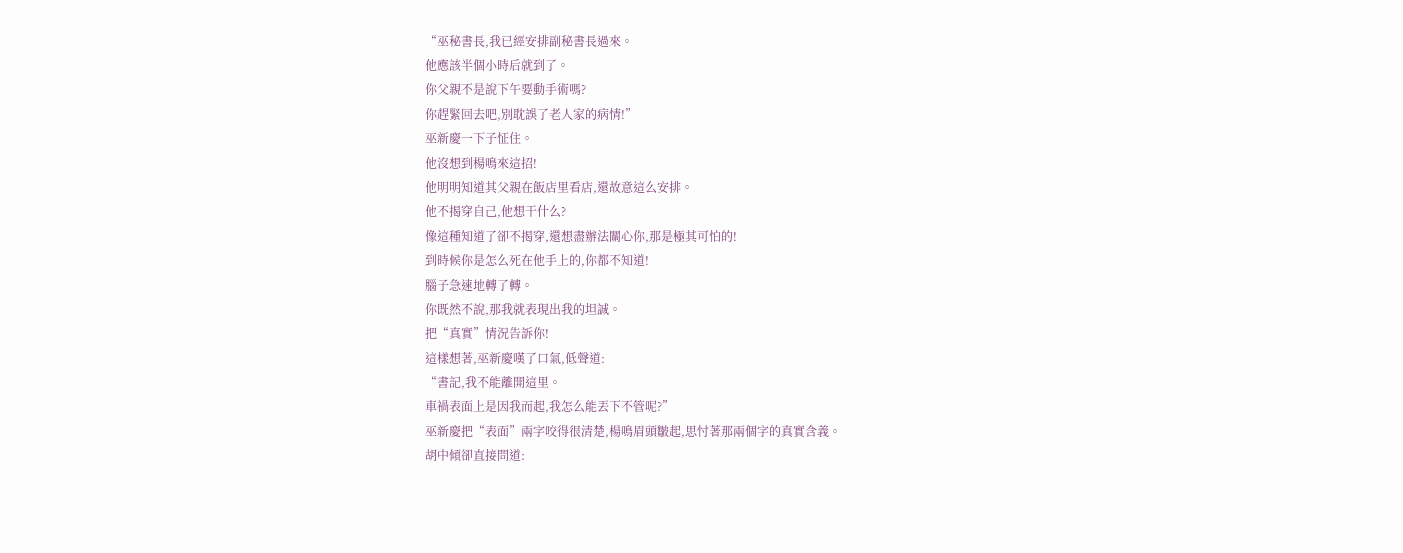“巫秘書長,我已經安排副秘書長過來。
他應該半個小時后就到了。
你父親不是說下午要動手術嗎?
你趕緊回去吧,別耽誤了老人家的病情!”
巫新慶一下子怔住。
他沒想到楊鳴來這招!
他明明知道其父親在飯店里看店,還故意這么安排。
他不揭穿自己,他想干什么?
像這種知道了卻不揭穿,還想盡辦法關心你,那是極其可怕的!
到時候你是怎么死在他手上的,你都不知道!
腦子急速地轉了轉。
你既然不說,那我就表現出我的坦誠。
把“真實”情況告訴你!
這樣想著,巫新慶嘆了口氣,低聲道:
“書記,我不能離開這里。
車禍表面上是因我而起,我怎么能丟下不管呢?”
巫新慶把“表面”兩字咬得很清楚,楊鳴眉頭皺起,思忖著那兩個字的真實含義。
胡中傾卻直接問道: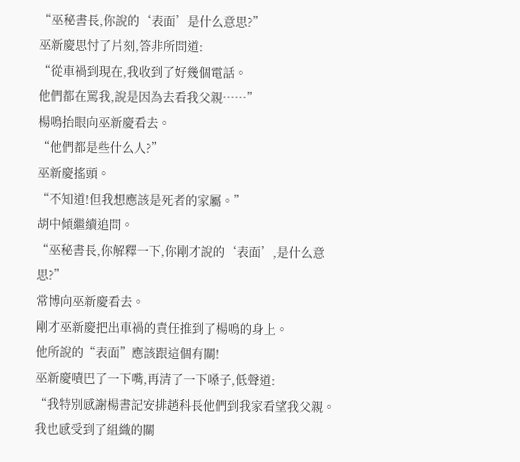“巫秘書長,你說的‘表面’是什么意思?”
巫新慶思忖了片刻,答非所問道:
“從車禍到現在,我收到了好幾個電話。
他們都在罵我,說是因為去看我父親……”
楊鳴抬眼向巫新慶看去。
“他們都是些什么人?”
巫新慶搖頭。
“不知道!但我想應該是死者的家屬。”
胡中傾繼續追問。
“巫秘書長,你解釋一下,你剛才說的‘表面’,是什么意思?”
常博向巫新慶看去。
剛才巫新慶把出車禍的責任推到了楊鳴的身上。
他所說的“表面”應該跟這個有關!
巫新慶嘖巴了一下嘴,再清了一下嗓子,低聲道:
“我特別感謝楊書記安排趙科長他們到我家看望我父親。
我也感受到了組織的關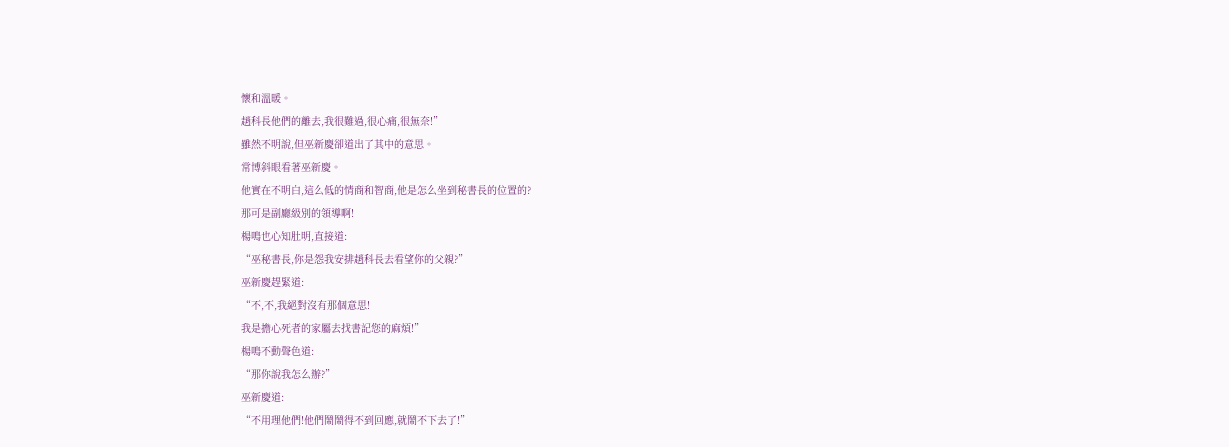懷和溫暖。
趙科長他們的離去,我很難過,很心痛,很無奈!”
雖然不明說,但巫新慶卻道出了其中的意思。
常博斜眼看著巫新慶。
他實在不明白,這么低的情商和智商,他是怎么坐到秘書長的位置的?
那可是副廳級別的領導啊!
楊鳴也心知肚明,直接道:
“巫秘書長,你是怨我安排趙科長去看望你的父親?”
巫新慶趕緊道:
“不,不,我絕對沒有那個意思!
我是擔心死者的家屬去找書記您的麻煩!”
楊鳴不動聲色道:
“那你說我怎么辦?”
巫新慶道:
“不用理他們!他們鬧鬧得不到回應,就鬧不下去了!”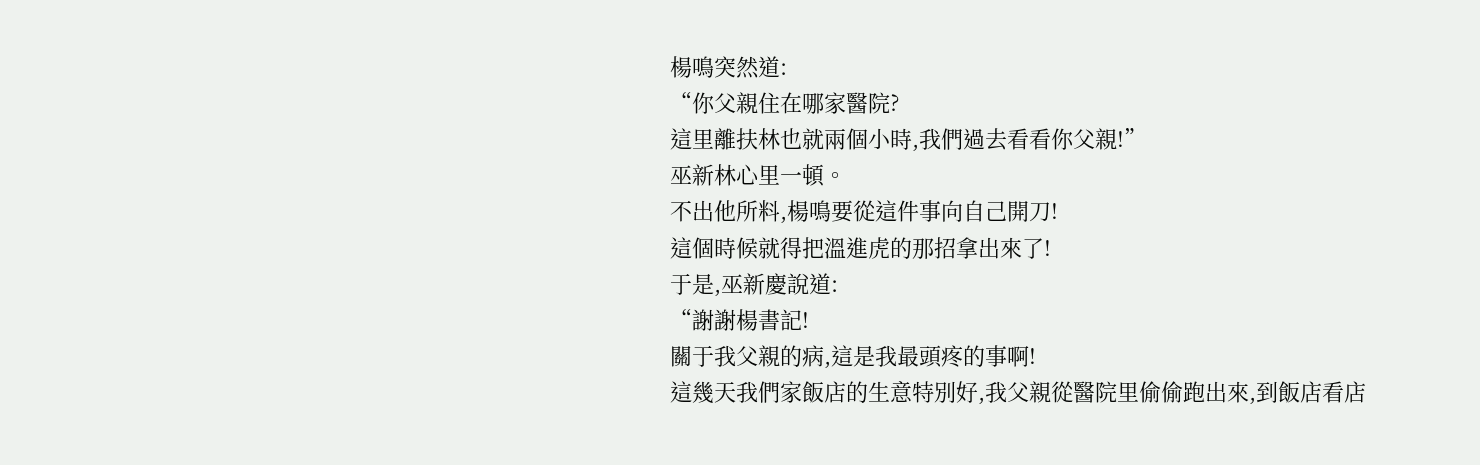楊鳴突然道:
“你父親住在哪家醫院?
這里離扶林也就兩個小時,我們過去看看你父親!”
巫新林心里一頓。
不出他所料,楊鳴要從這件事向自己開刀!
這個時候就得把溫進虎的那招拿出來了!
于是,巫新慶說道:
“謝謝楊書記!
關于我父親的病,這是我最頭疼的事啊!
這幾天我們家飯店的生意特別好,我父親從醫院里偷偷跑出來,到飯店看店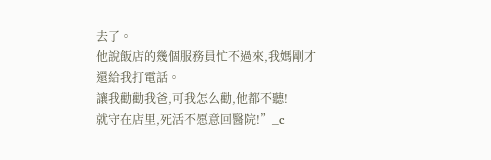去了。
他說飯店的幾個服務員忙不過來,我媽剛才還給我打電話。
讓我勸勸我爸,可我怎么勸,他都不聽!
就守在店里,死活不愿意回醫院!”_c